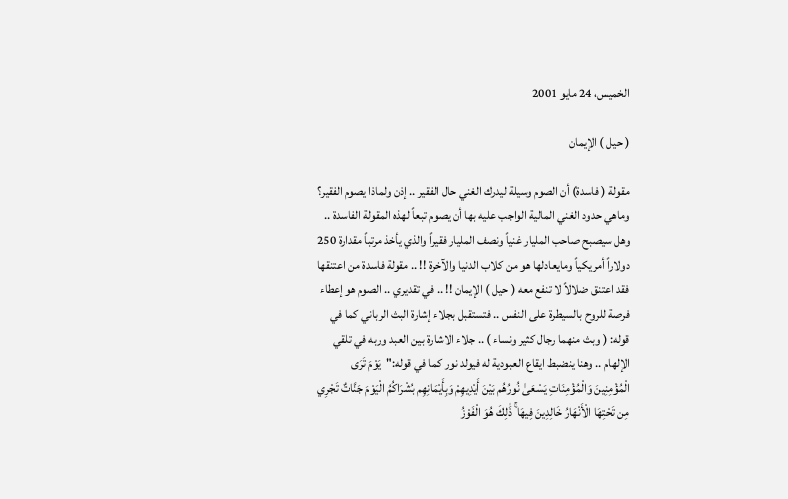الخميس، 24 مايو 2001

( حيل ) الإيمان

مقولة ( فاسدة) أن الصوم وسيلة ليدرك الغني حال الفقير .. إذن ولماذا يصوم الفقير؟ وماهي حدود الغني المالية الواجب عليه بها أن يصوم تبعاً لهذه المقولة الفاسدة .. وهل سيصبح صاحب المليار غنياً ونصف المليار فقيراً والذي يأخذ مرتباً مقدارة 250 دولاراً أمريكياً ومايعادلها هو من كلاب الدنيا والآخرة !! .. مقولة فاسدة من اعتنقها فقد اعتنق ضلالاً لا تنفع معه ( حيل ) الإيمان !! .. في تقديري .. الصوم هو إعطاء فرصة للروح بالسيطرة على النفس .. فتستقبل بجلاء إشارة البث الرباني كما في قوله: ( وبث منهما رجال كثير ونساء ) .. جلاء الاشارة بين العبد وربه في تلقي الإلهام .. وهنا ينضبط ايقاع العبودية له فيولد نور كما في قوله:"يَوْمَ تَرَى الْمُؤْمِنِينَ وَالْمُؤْمِنَاتِ يَسْعَىٰ نُورُهُم بَيْنَ أَيْدِيهِمْ وَبِأَيْمَانِهِم بُشْرَاكُمُ الْيَوْمَ جَنَّاتٌ تَجْرِي مِن تَحْتِهَا الْأَنْهَارُ خَالِدِينَ فِيهَا ۚ ذَٰلِكَ هُوَ الْفَوْزُ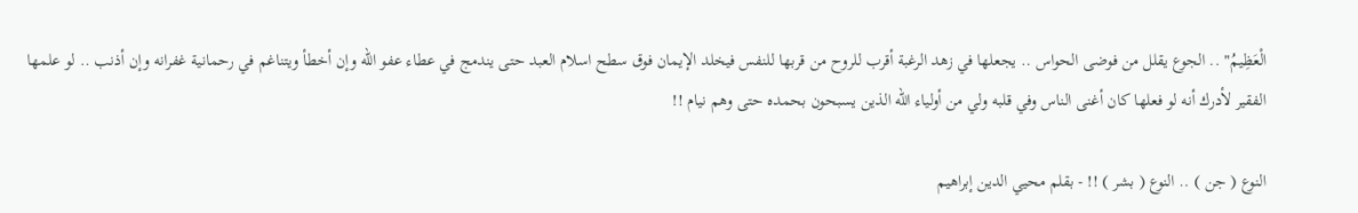الْعَظِيمُ" .. الجوع يقلل من فوضى الحواس .. يجعلها في زهد الرغبة أقرب للروح من قربها للنفس فيخلد الإيمان فوق سطح اسلام العبد حتى يندمج في عطاء عفو الله وإن أخطأ ويتناغم في رحمانية غفرانه وإن أذنب .. لو علمها الفقير لأدرك أنه لو فعلها كان أغنى الناس وفي قلبه ولي من أولياء الله الذين يسبحون بحمده حتى وهم نيام !!

النوع ( جن ) .. النوع ( بشر ) !! - بقلم محيي الدين إبراهيم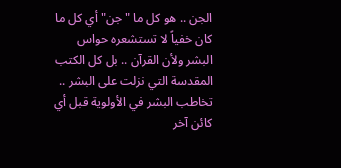الجن .. هو كل ما "جن" أي كل ما كان خفياً لا تستشعره حواس البشر ولأن القرآن .. بل كل الكتب المقدسة التي نزلت على البشر .. تخاطب البشر في الأولوية قبل أي كائن آخر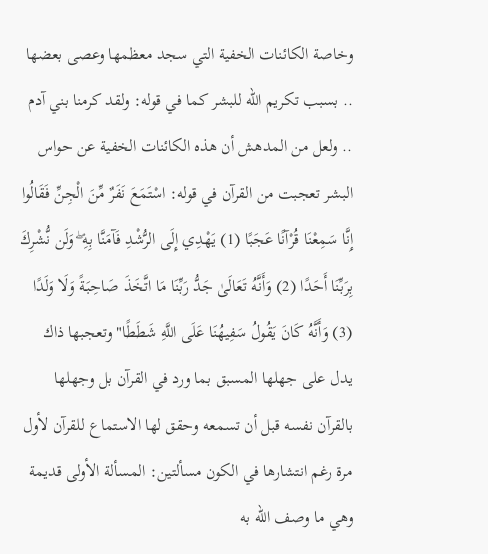وخاصة الكائنات الخفية التي سجد معظمها وعصى بعضها .. بسبب تكريم الله للبشر كما في قوله: ولقد كرمنا بني آدم .. ولعل من المدهش أن هذه الكائنات الخفية عن حواس البشر تعجبت من القرآن في قوله: اسْتَمَعَ نَفَرٌ مِّنَ الْجِنِّ فَقَالُوا إِنَّا سَمِعْنَا قُرْآنًا عَجَبًا (1) يَهْدِي إِلَى الرُّشْدِ فَآمَنَّا بِهِ ۖ وَلَن نُّشْرِكَ بِرَبِّنَا أَحَدًا (2) وَأَنَّهُ تَعَالَىٰ جَدُّ رَبِّنَا مَا اتَّخَذَ صَاحِبَةً وَلَا وَلَدًا (3) وَأَنَّهُ كَانَ يَقُولُ سَفِيهُنَا عَلَى اللَّهِ شَطَطًا" وتعجبها ذاك يدل على جهلها المسبق بما ورد في القرآن بل وجهلها بالقرآن نفسه قبل أن تسمعه وحقق لها الاستماع للقرآن لأول مرة رغم انتشارها في الكون مسألتين: المسألة الأولى قديمة وهي ما وصف الله به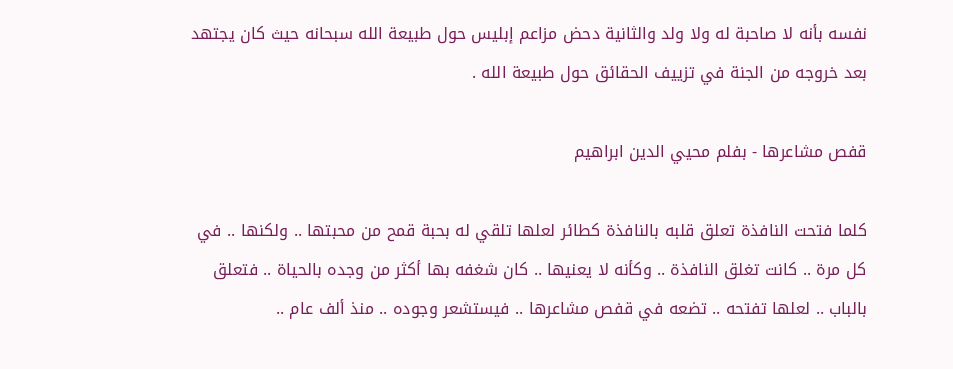نفسه بأنه لا صاحبة له ولا ولد والثانية دحض مزاعم إبليس حول طبيعة الله سبحانه حيث كان يجتهد بعد خروجه من الجنة في تزييف الحقائق حول طبيعة الله .

قفص مشاعرها - بفلم محيي الدين ابراهيم

كلما فتحت النافذة تعلق قلبه بالنافذة كطائر لعلها تلقي له بحبة قمح من محبتها .. ولكنها .. في كل مرة .. كانت تغلق النافذة .. وكأنه لا يعنيها .. كان شغفه بها أكثر من وجده بالحياة .. فتعلق بالباب .. لعلها تفتحه .. تضعه في قفص مشاعرها .. فيستشعر وجوده .. منذ ألف عام ..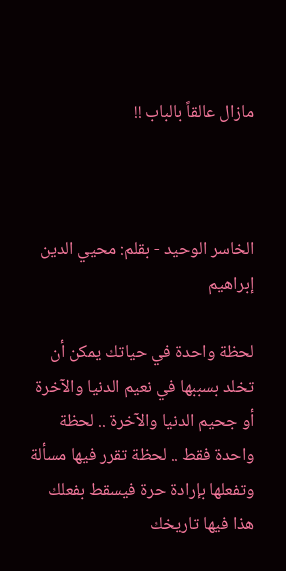مازال عالقاً بالباب !!



الخاسر الوحيد - بقلم: محيي الدين إبراهيم

لحظة واحدة في حياتك يمكن أن تخلد بسببها في نعيم الدنيا والآخرة أو جحيم الدنيا والآخرة .. لحظة واحدة فقط .. لحظة تقرر فيها مسألة وتفعلها بإرادة حرة فيسقط بفعلك هذا فيها تاريخك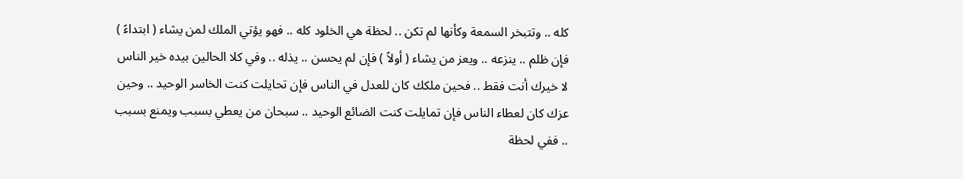كله .. وتتبخر السمعة وكأنها لم تكن .. لحظة هي الخلود كله .. فهو يؤتي الملك لمن يشاء ( ابتداءً ) فإن ظلم .. ينزعه .. ويعز من يشاء ( أولاً ) فإن لم يحسن .. يذله .. وفي كلا الحالين بيده خير الناس لا خيرك أنت فقط .. فحين ملكك كان للعدل في الناس فإن تحايلت كنت الخاسر الوحيد .. وحين عزك كان لعطاء الناس فإن تمايلت كنت الضائع الوحيد .. سبحان من يعطي بسبب ويمنع بسبب .. ففي لحظة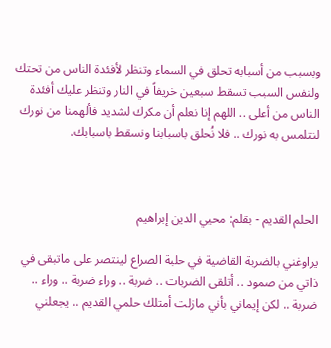وبسبب من أسبابه تحلق في السماء وتنظر لأفئدة الناس من تحتك ولنفس السبب تسقط سبعين خريفاً في النار وتنظر عليك أفئدة الناس من أعلى .. اللهم إنا نعلم أن مكرك لشديد فألهمنا من نورك لنتلمس به نورك .. فلا نُحلق باسبابنا ونسقط باسبابك.



الحلم القديم - بقلم: محيي الدين إبراهيم

يراوغني بالضربة القاضية في حلبة الصراع لينتصر على ماتبقى في ذاتي من صمود .. أتلقى الضربات .. ضربة .. وراء ضربة .. وراء .. ضربة .. لكن إيماني بأني مازلت أمتلك حلمي القديم .. يجعلني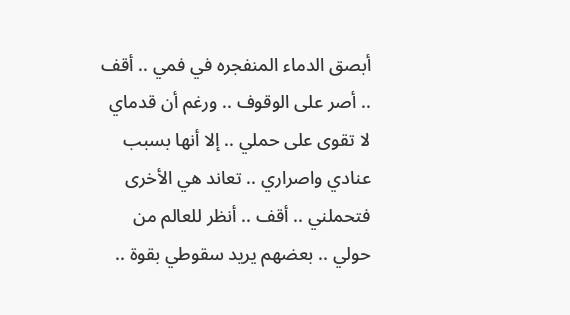أبصق الدماء المنفجره في فمي .. أقف .. أصر على الوقوف .. ورغم أن قدماي لا تقوى على حملي .. إلا أنها بسبب عنادي واصراري .. تعاند هي الأخرى فتحملني .. أقف .. أنظر للعالم من حولي .. بعضهم يريد سقوطي بقوة ..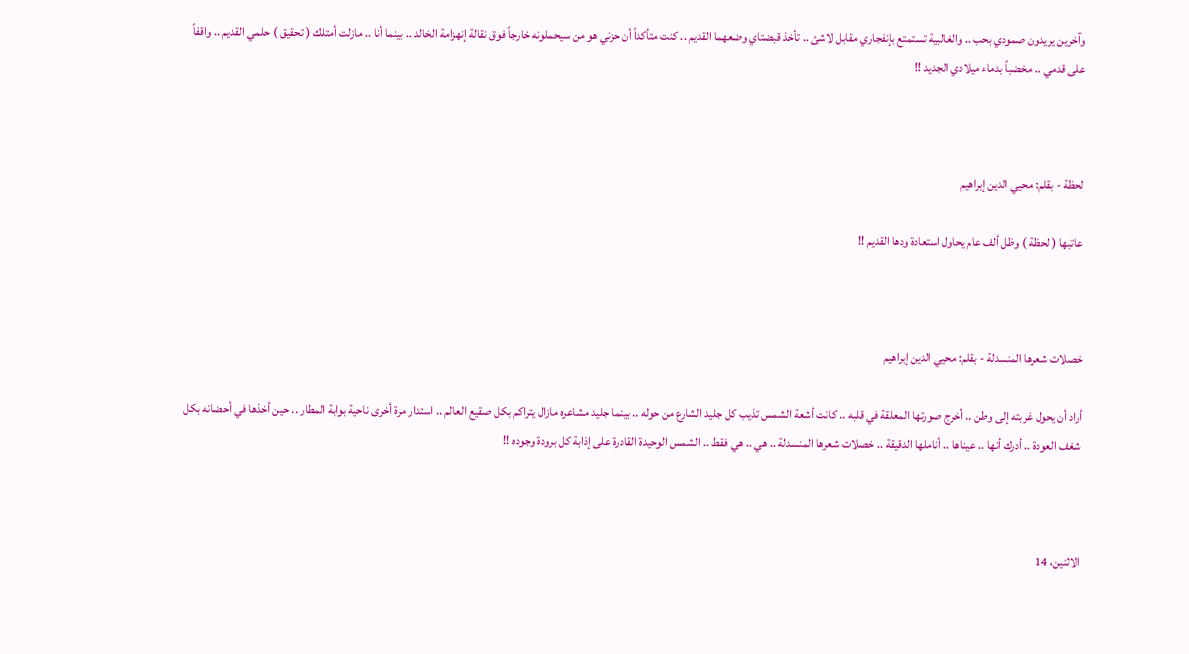وآخرين يريدون صمودي بحب .. والغالبية تستمتع بإنفجاري مقابل لاشئ .. تأخذ قبضتاي وضعهما القديم .. كنت متأكداً أن حزني هو من سيحملونه خارجاً فوق نقالة إنهزامة الخالد .. بينما أنا .. مازلت أمتلك ( تحقيق ) حلمي القديم .. واقفاً على قدمي .. مخضباً بدماء ميلادي الجديد !!



لحظة - بقلم: محيي الدين إبراهيم

عاتبها ( لحظة ) وظل ألف عام يحاول استعادة ودها القديم !!



خصلات شعرها المنسدلة - بقلم: محيي الدين إبراهيم

أراد أن يحول غربته إلى وطن .. أخرج صورتها المعلقة في قلبه .. كانت أشعة الشمس تذيب كل جليد الشارع من حوله .. بينما جليد مشاعره مازال يتراكم بكل صقيع العالم .. استدار مرة أخرى ناحية بوابة المطار .. حين أخذها في أحضانه بكل شغف العودة .. أدرك أنها .. عيناها .. أناملها الدقيقة .. خصلات شعرها المنسدلة .. هي .. هي فقط .. الشمس الوحيدة القادرة على إذابة كل برودة وجوده !!



الاثنين، 14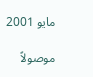مايو 2001

موصولاً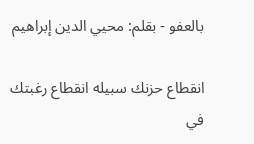بالعفو - بقلم: محيي الدين إبراهيم

انقطاع حزنك سبيله انقطاع رغبتك في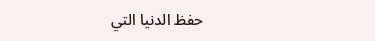حفظ الدنيا التي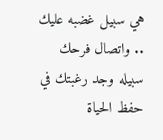هي سبيل غضبه عليك .. واتصال فرحك سبيله وجد رغبتك في حفظ الحياة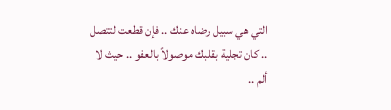التي هي سبيل رضاه عنك .. فإن قطعت لتتصل .. كان تجلية بقلبك موصولاً بالعفو .. حيث لا ألم ..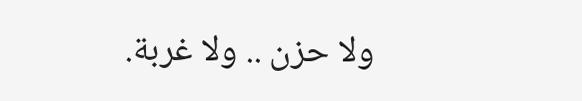ولا حزن .. ولا غربة.